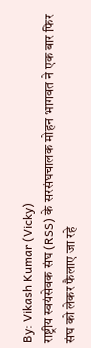By: Vikash Kumar (Vicky)
राष्ट्रीय स्वयंसेवक संघ (RSS) के सरसंघचालक मोहन भागवत ने एक बार फिर संघ को लेकर फैलाए जा रहे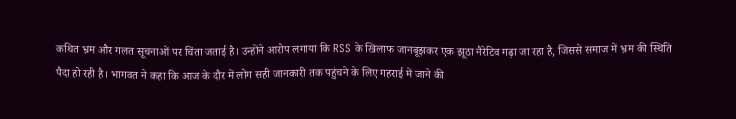कथित भ्रम और गलत सूचनाओं पर चिंता जताई है। उन्होंने आरोप लगाया कि RSS के खिलाफ जानबूझकर एक झूठा नैरेटिव गढ़ा जा रहा है, जिससे समाज में भ्रम की स्थिति पैदा हो रही है। भागवत ने कहा कि आज के दौर में लोग सही जानकारी तक पहुंचने के लिए गहराई में जाने की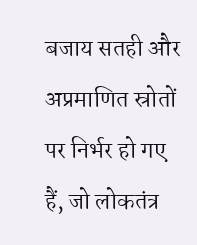बजाय सतही और अप्रमाणित स्रोतों पर निर्भर हो गए हैं, जो लोकतंत्र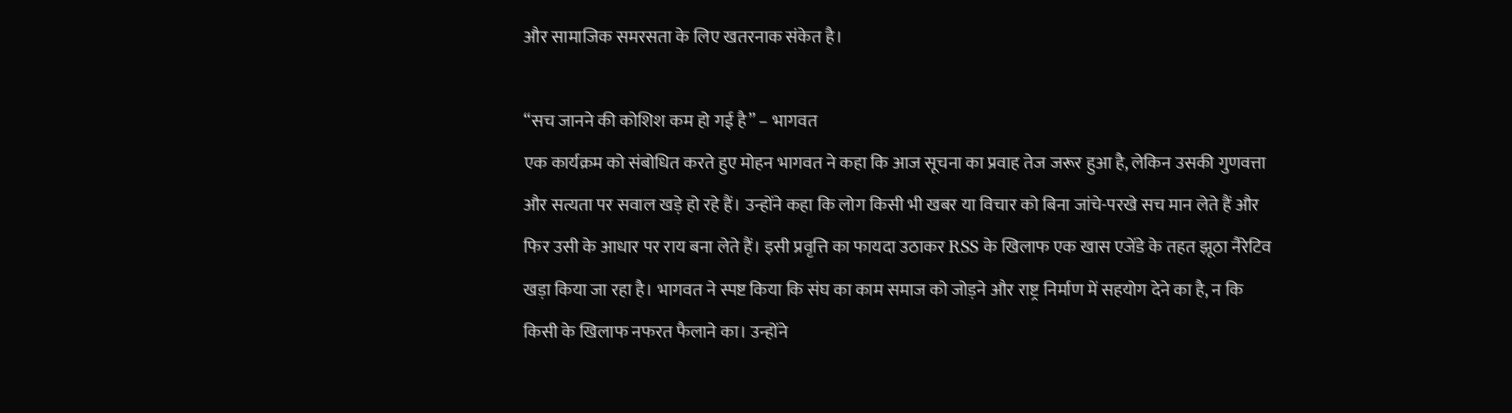और सामाजिक समरसता के लिए खतरनाक संकेत है।

“सच जानने की कोशिश कम हो गई है” – भागवत
एक कार्यक्रम को संबोधित करते हुए मोहन भागवत ने कहा कि आज सूचना का प्रवाह तेज जरूर हुआ है, लेकिन उसकी गुणवत्ता और सत्यता पर सवाल खड़े हो रहे हैं। उन्होंने कहा कि लोग किसी भी खबर या विचार को बिना जांचे-परखे सच मान लेते हैं और फिर उसी के आधार पर राय बना लेते हैं। इसी प्रवृत्ति का फायदा उठाकर RSS के खिलाफ एक खास एजेंडे के तहत झूठा नैरेटिव खड़ा किया जा रहा है। भागवत ने स्पष्ट किया कि संघ का काम समाज को जोड़ने और राष्ट्र निर्माण में सहयोग देने का है, न कि किसी के खिलाफ नफरत फैलाने का। उन्होंने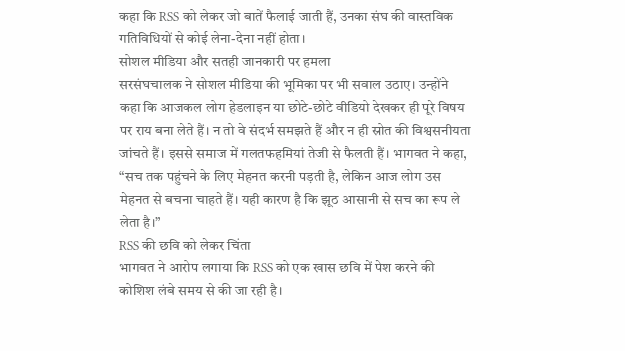कहा कि RSS को लेकर जो बातें फैलाई जाती हैं, उनका संघ की वास्तविक गतिविधियों से कोई लेना-देना नहीं होता।
सोशल मीडिया और सतही जानकारी पर हमला
सरसंघचालक ने सोशल मीडिया की भूमिका पर भी सवाल उठाए। उन्होंने कहा कि आजकल लोग हेडलाइन या छोटे-छोटे वीडियो देखकर ही पूरे विषय पर राय बना लेते हैं। न तो वे संदर्भ समझते हैं और न ही स्रोत की विश्वसनीयता जांचते हैं। इससे समाज में गलतफहमियां तेजी से फैलती हैं। भागवत ने कहा, “सच तक पहुंचने के लिए मेहनत करनी पड़ती है, लेकिन आज लोग उस मेहनत से बचना चाहते हैं। यही कारण है कि झूठ आसानी से सच का रूप ले लेता है।”
RSS की छवि को लेकर चिंता
भागवत ने आरोप लगाया कि RSS को एक खास छवि में पेश करने की कोशिश लंबे समय से की जा रही है।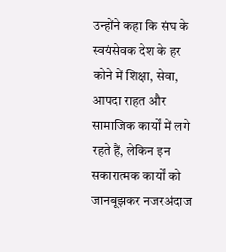उन्होंने कहा कि संघ के स्वयंसेवक देश के हर कोने में शिक्षा, सेवा, आपदा राहत और सामाजिक कार्यों में लगे रहते हैं, लेकिन इन सकारात्मक कार्यों को जानबूझकर नजरअंदाज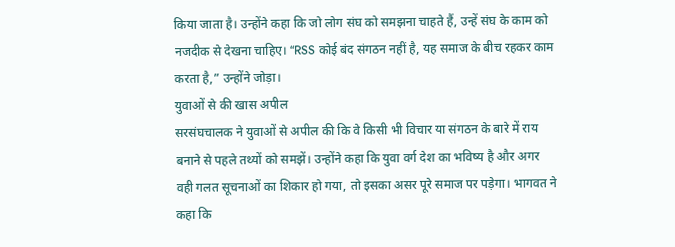किया जाता है। उन्होंने कहा कि जो लोग संघ को समझना चाहते हैं, उन्हें संघ के काम को नजदीक से देखना चाहिए। “RSS कोई बंद संगठन नहीं है, यह समाज के बीच रहकर काम करता है,” उन्होंने जोड़ा।
युवाओं से की खास अपील
सरसंघचालक ने युवाओं से अपील की कि वे किसी भी विचार या संगठन के बारे में राय बनाने से पहले तथ्यों को समझें। उन्होंने कहा कि युवा वर्ग देश का भविष्य है और अगर वही गलत सूचनाओं का शिकार हो गया, तो इसका असर पूरे समाज पर पड़ेगा। भागवत ने कहा कि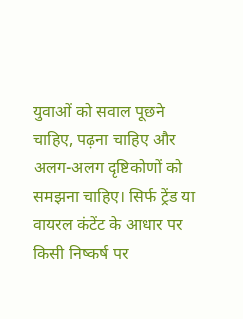युवाओं को सवाल पूछने चाहिए, पढ़ना चाहिए और अलग-अलग दृष्टिकोणों को समझना चाहिए। सिर्फ ट्रेंड या वायरल कंटेंट के आधार पर किसी निष्कर्ष पर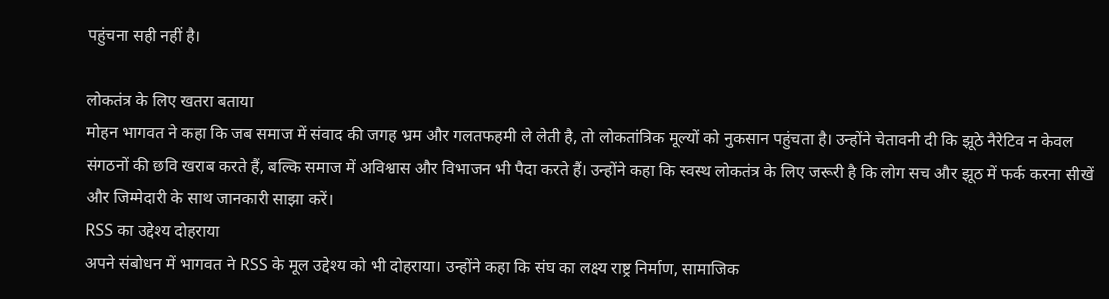पहुंचना सही नहीं है।

लोकतंत्र के लिए खतरा बताया
मोहन भागवत ने कहा कि जब समाज में संवाद की जगह भ्रम और गलतफहमी ले लेती है, तो लोकतांत्रिक मूल्यों को नुकसान पहुंचता है। उन्होंने चेतावनी दी कि झूठे नैरेटिव न केवल संगठनों की छवि खराब करते हैं, बल्कि समाज में अविश्वास और विभाजन भी पैदा करते हैं। उन्होंने कहा कि स्वस्थ लोकतंत्र के लिए जरूरी है कि लोग सच और झूठ में फर्क करना सीखें और जिम्मेदारी के साथ जानकारी साझा करें।
RSS का उद्देश्य दोहराया
अपने संबोधन में भागवत ने RSS के मूल उद्देश्य को भी दोहराया। उन्होंने कहा कि संघ का लक्ष्य राष्ट्र निर्माण, सामाजिक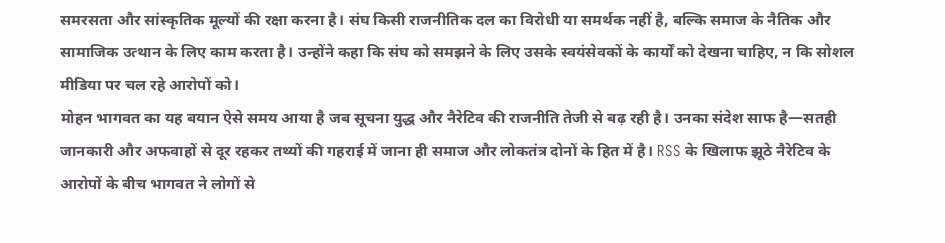समरसता और सांस्कृतिक मूल्यों की रक्षा करना है। संघ किसी राजनीतिक दल का विरोधी या समर्थक नहीं है, बल्कि समाज के नैतिक और सामाजिक उत्थान के लिए काम करता है। उन्होंने कहा कि संघ को समझने के लिए उसके स्वयंसेवकों के कार्यों को देखना चाहिए, न कि सोशल मीडिया पर चल रहे आरोपों को।
मोहन भागवत का यह बयान ऐसे समय आया है जब सूचना युद्ध और नैरेटिव की राजनीति तेजी से बढ़ रही है। उनका संदेश साफ है—सतही जानकारी और अफवाहों से दूर रहकर तथ्यों की गहराई में जाना ही समाज और लोकतंत्र दोनों के हित में है। RSS के खिलाफ झूठे नैरेटिव के आरोपों के बीच भागवत ने लोगों से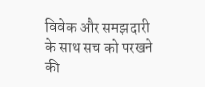विवेक और समझदारी के साथ सच को परखने की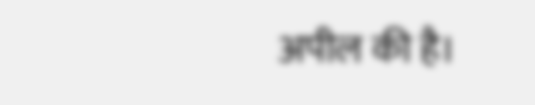अपील की है।